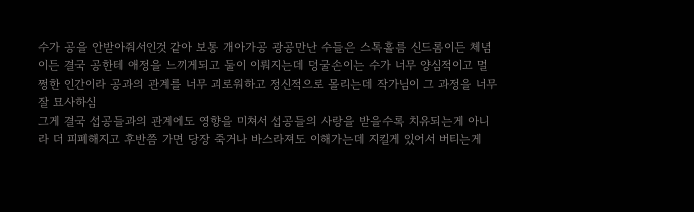수가 공을 안받아줘서인것 같아 보통 개아가공 광공만난 수들은 스톡홀름 신드롬이든 체념이든 결국 공한테 애정을 느끼게되고 둘이 이뤄지는데 덩굴손이는 수가 너무 양심적이고 멀쩡한 인간이라 공과의 관계를 너무 괴로워하고 정신적으로 몰리는데 작가님이 그 과정을 너무 잘 묘사하심
그게 결국 섭공들과의 관계에도 영향을 미쳐서 섭공들의 사랑을 받을수록 치유되는게 아니라 더 피폐해지고 후반쯤 가면 당장 죽거나 바스라져도 이해가는데 지킬게 있어서 버티는게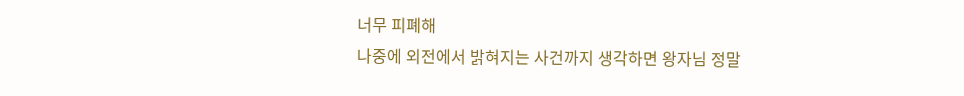너무 피폐해
나중에 외전에서 밝혀지는 사건까지 생각하면 왕자님 정말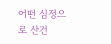어떤 심정으로 산건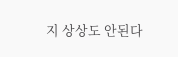지 상상도 안된다